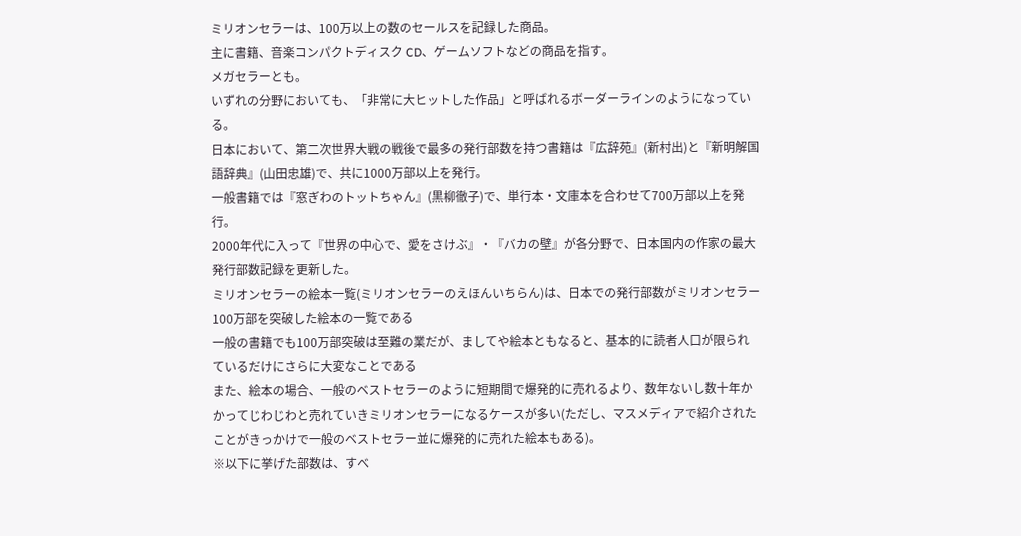ミリオンセラーは、100万以上の数のセールスを記録した商品。
主に書籍、音楽コンパクトディスク CD、ゲームソフトなどの商品を指す。
メガセラーとも。
いずれの分野においても、「非常に大ヒットした作品」と呼ばれるボーダーラインのようになっている。
日本において、第二次世界大戦の戦後で最多の発行部数を持つ書籍は『広辞苑』(新村出)と『新明解国語辞典』(山田忠雄)で、共に1000万部以上を発行。
一般書籍では『窓ぎわのトットちゃん』(黒柳徹子)で、単行本・文庫本を合わせて700万部以上を発行。
2000年代に入って『世界の中心で、愛をさけぶ』・『バカの壁』が各分野で、日本国内の作家の最大発行部数記録を更新した。
ミリオンセラーの絵本一覧(ミリオンセラーのえほんいちらん)は、日本での発行部数がミリオンセラー 100万部を突破した絵本の一覧である
一般の書籍でも100万部突破は至難の業だが、ましてや絵本ともなると、基本的に読者人口が限られているだけにさらに大変なことである
また、絵本の場合、一般のベストセラーのように短期間で爆発的に売れるより、数年ないし数十年かかってじわじわと売れていきミリオンセラーになるケースが多い(ただし、マスメディアで紹介されたことがきっかけで一般のベストセラー並に爆発的に売れた絵本もある)。
※以下に挙げた部数は、すべ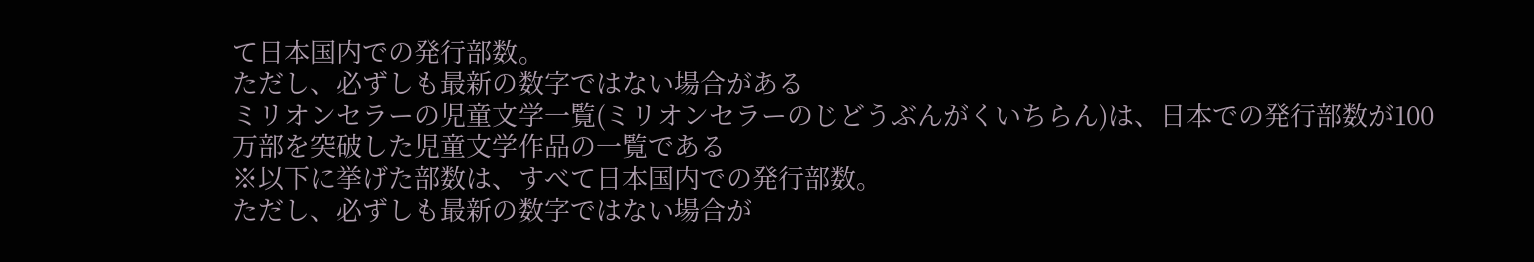て日本国内での発行部数。
ただし、必ずしも最新の数字ではない場合がある
ミリオンセラーの児童文学一覧(ミリオンセラーのじどうぶんがくいちらん)は、日本での発行部数が100万部を突破した児童文学作品の一覧である
※以下に挙げた部数は、すべて日本国内での発行部数。
ただし、必ずしも最新の数字ではない場合が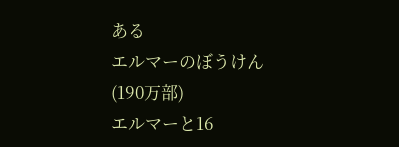ある
エルマーのぼうけん(190万部)
エルマーと16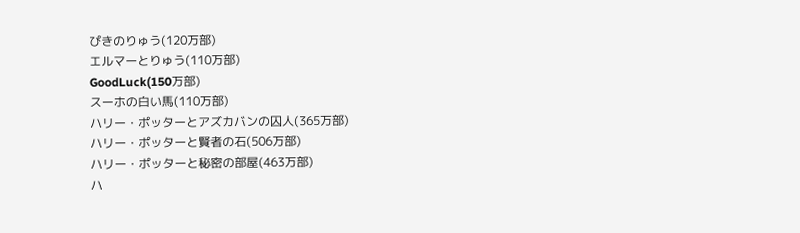ぴきのりゅう(120万部)
エルマーとりゅう(110万部)
GoodLuck(150万部)
スーホの白い馬(110万部)
ハリー・ポッターとアズカバンの囚人(365万部)
ハリー・ポッターと賢者の石(506万部)
ハリー・ポッターと秘密の部屋(463万部)
ハ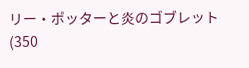リー・ポッターと炎のゴブレット(350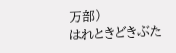万部)
はれときどきぶた